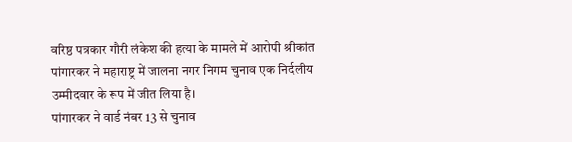वरिष्ठ पत्रकार गौरी लंकेश की हत्या के मामले में आरोपी श्रीकांत पांगारकर ने महाराष्ट्र में जालना नगर निगम चुनाव एक निर्दलीय उम्मीदवार के रूप में जीत लिया है।
पांगारकर ने वार्ड नंबर 13 से चुनाव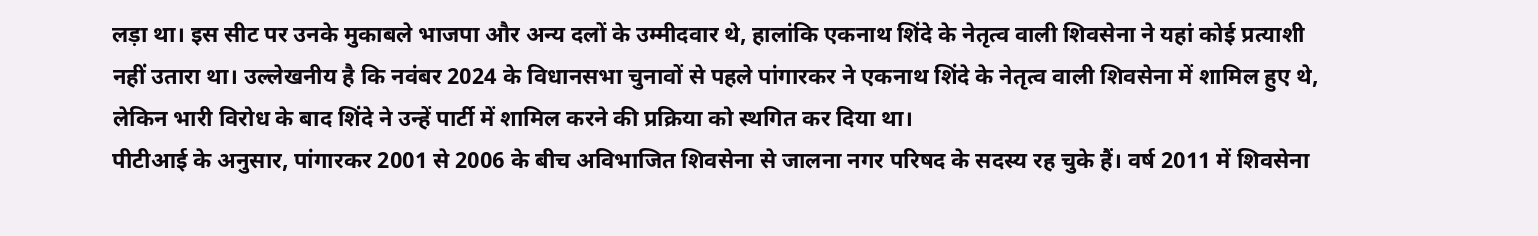लड़ा था। इस सीट पर उनके मुकाबले भाजपा और अन्य दलों के उम्मीदवार थे, हालांकि एकनाथ शिंदे के नेतृत्व वाली शिवसेना ने यहां कोई प्रत्याशी नहीं उतारा था। उल्लेखनीय है कि नवंबर 2024 के विधानसभा चुनावों से पहले पांगारकर ने एकनाथ शिंदे के नेतृत्व वाली शिवसेना में शामिल हुए थे, लेकिन भारी विरोध के बाद शिंदे ने उन्हें पार्टी में शामिल करने की प्रक्रिया को स्थगित कर दिया था।
पीटीआई के अनुसार, पांगारकर 2001 से 2006 के बीच अविभाजित शिवसेना से जालना नगर परिषद के सदस्य रह चुके हैं। वर्ष 2011 में शिवसेना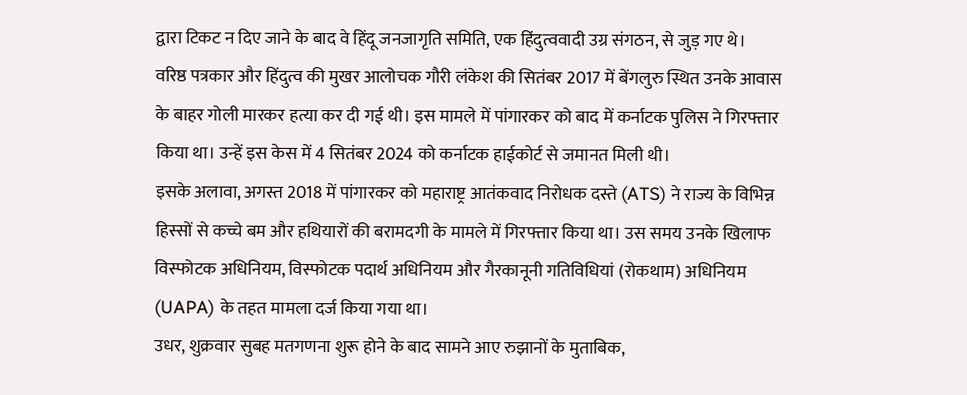द्वारा टिकट न दिए जाने के बाद वे हिंदू जनजागृति समिति, एक हिंदुत्ववादी उग्र संगठन, से जुड़ गए थे।
वरिष्ठ पत्रकार और हिंदुत्व की मुखर आलोचक गौरी लंकेश की सितंबर 2017 में बेंगलुरु स्थित उनके आवास के बाहर गोली मारकर हत्या कर दी गई थी। इस मामले में पांगारकर को बाद में कर्नाटक पुलिस ने गिरफ्तार किया था। उन्हें इस केस में 4 सितंबर 2024 को कर्नाटक हाईकोर्ट से जमानत मिली थी।
इसके अलावा, अगस्त 2018 में पांगारकर को महाराष्ट्र आतंकवाद निरोधक दस्ते (ATS) ने राज्य के विभिन्न हिस्सों से कच्चे बम और हथियारों की बरामदगी के मामले में गिरफ्तार किया था। उस समय उनके खिलाफ विस्फोटक अधिनियम, विस्फोटक पदार्थ अधिनियम और गैरकानूनी गतिविधियां (रोकथाम) अधिनियम (UAPA) के तहत मामला दर्ज किया गया था।
उधर, शुक्रवार सुबह मतगणना शुरू होने के बाद सामने आए रुझानों के मुताबिक,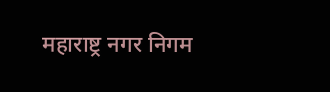महाराष्ट्र नगर निगम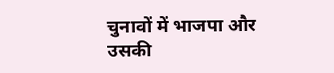चुनावों में भाजपा और उसकी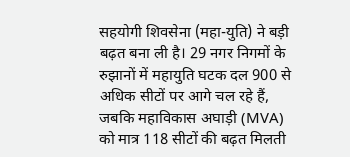सहयोगी शिवसेना (महा-युति) ने बड़ी बढ़त बना ली है। 29 नगर निगमों के रुझानों में महायुति घटक दल 900 से अधिक सीटों पर आगे चल रहे हैं, जबकि महाविकास अघाड़ी (MVA) को मात्र 118 सीटों की बढ़त मिलती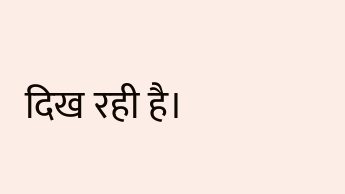दिख रही है।